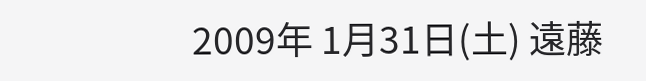2009年 1月31日(土) 遠藤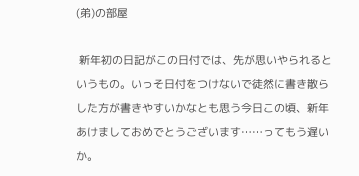(弟)の部屋

 新年初の日記がこの日付では、先が思いやられるというもの。いっそ日付をつけないで徒然に書き散らした方が書きやすいかなとも思う今日この頃、新年あけましておめでとうございます……ってもう遅いか。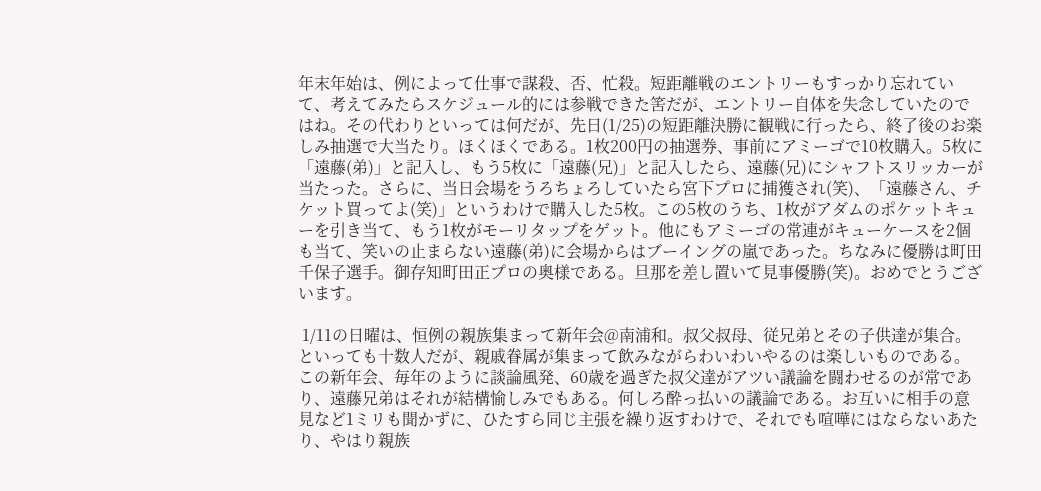年末年始は、例によって仕事で謀殺、否、忙殺。短距離戦のエントリーもすっかり忘れていて、考えてみたらスケジュール的には参戦できた筈だが、エントリー自体を失念していたのではね。その代わりといっては何だが、先日(1/25)の短距離決勝に観戦に行ったら、終了後のお楽しみ抽選で大当たり。ほくほくである。1枚200円の抽選券、事前にアミーゴで10枚購入。5枚に「遠藤(弟)」と記入し、もう5枚に「遠藤(兄)」と記入したら、遠藤(兄)にシャフトスリッカーが当たった。さらに、当日会場をうろちょろしていたら宮下プロに捕獲され(笑)、「遠藤さん、チケット買ってよ(笑)」というわけで購入した5枚。この5枚のうち、1枚がアダムのポケットキューを引き当て、もう1枚がモーリタップをゲット。他にもアミーゴの常連がキューケースを2個も当て、笑いの止まらない遠藤(弟)に会場からはブーイングの嵐であった。ちなみに優勝は町田千保子選手。御存知町田正プロの奥様である。旦那を差し置いて見事優勝(笑)。おめでとうございます。

 1/11の日曜は、恒例の親族集まって新年会@南浦和。叔父叔母、従兄弟とその子供達が集合。といっても十数人だが、親戚眷属が集まって飲みながらわいわいやるのは楽しいものである。この新年会、毎年のように談論風発、60歳を過ぎた叔父達がアツい議論を闘わせるのが常であり、遠藤兄弟はそれが結構愉しみでもある。何しろ酔っ払いの議論である。お互いに相手の意見など1ミリも聞かずに、ひたすら同じ主張を繰り返すわけで、それでも喧嘩にはならないあたり、やはり親族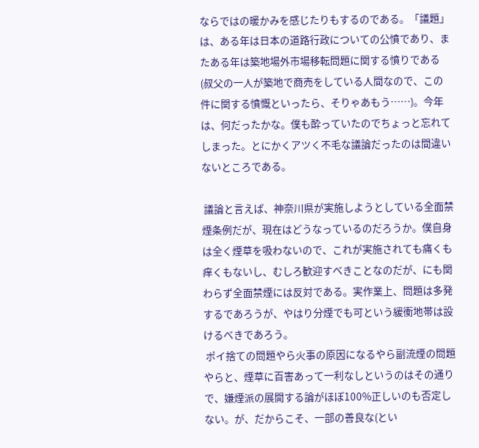ならではの暖かみを感じたりもするのである。「議題」は、ある年は日本の道路行政についての公憤であり、またある年は築地場外市場移転問題に関する憤りである(叔父の一人が築地で商売をしている人間なので、この件に関する憤慨といったら、そりゃあもう……)。今年は、何だったかな。僕も酔っていたのでちょっと忘れてしまった。とにかくアツく不毛な議論だったのは間違いないところである。

 議論と言えば、神奈川県が実施しようとしている全面禁煙条例だが、現在はどうなっているのだろうか。僕自身は全く煙草を吸わないので、これが実施されても痛くも痒くもないし、むしろ歓迎すべきことなのだが、にも関わらず全面禁煙には反対である。実作業上、問題は多発するであろうが、やはり分煙でも可という緩衝地帯は設けるべきであろう。
 ポイ捨ての問題やら火事の原因になるやら副流煙の問題やらと、煙草に百害あって一利なしというのはその通りで、嫌煙派の展開する論がほぼ100%正しいのも否定しない。が、だからこそ、一部の善良な(とい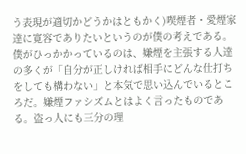う表現が適切かどうかはともかく)喫煙者・愛煙家達に寛容でありたいというのが僕の考えである。僕がひっかかっているのは、嫌煙を主張する人達の多くが「自分が正しければ相手にどんな仕打ちをしても構わない」と本気で思い込んでいるところだ。嫌煙ファシズムとはよく言ったものである。盗っ人にも三分の理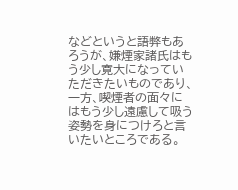などというと語弊もあろうが、嫌煙家諸氏はもう少し寛大になっていただきたいものであり、一方、喫煙者の面々にはもう少し遠慮して吸う姿勢を身につけろと言いたいところである。